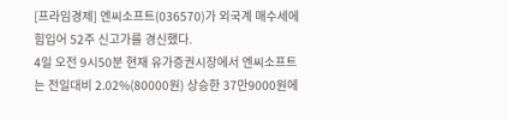[프라임경제] 엔씨소프트(036570)가 외국계 매수세에 힘입어 52주 신고가를 경신했다.
4일 오전 9시50분 현재 유가증권시장에서 엔씨소프트는 전일대비 2.02%(80000원) 상승한 37만9000원에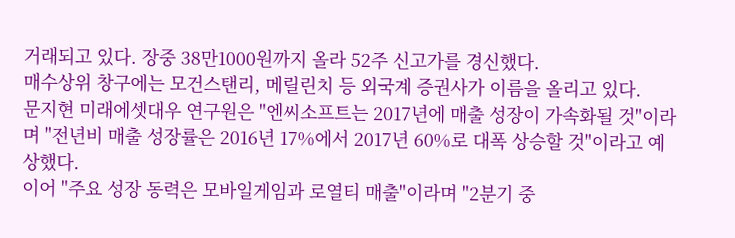거래되고 있다. 장중 38만1000원까지 올라 52주 신고가를 경신했다.
매수상위 창구에는 모건스탠리, 메릴린치 등 외국계 증권사가 이름을 올리고 있다.
문지현 미래에셋대우 연구원은 "엔씨소프트는 2017년에 매출 성장이 가속화될 것"이라며 "전년비 매출 성장률은 2016년 17%에서 2017년 60%로 대폭 상승할 것"이라고 예상했다.
이어 "주요 성장 동력은 모바일게임과 로열티 매출"이라며 "2분기 중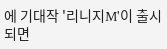에 기대작 '리니지M'이 출시되면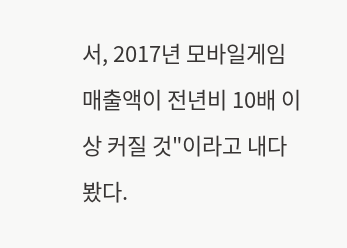서, 2017년 모바일게임 매출액이 전년비 10배 이상 커질 것"이라고 내다봤다.